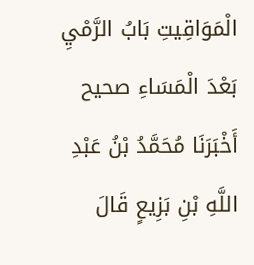الْمَوَاقِيتِ بَابُ الرَّمْيِ بَعْدَ الْمَسَاءِ صحيح أَخْبَرَنَا مُحَمَّدُ بْنُ عَبْدِ اللَّهِ بْنِ بَزِيعٍ قَالَ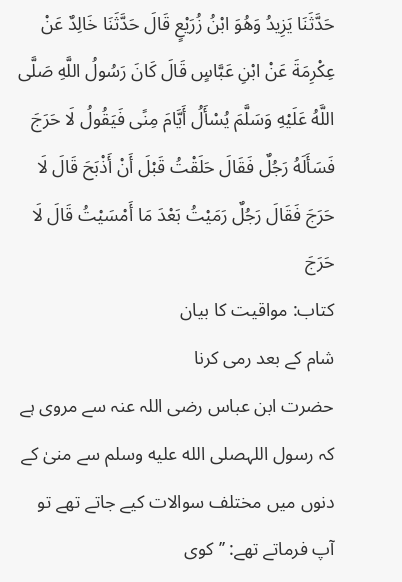حَدَّثَنَا يَزِيدُ وَهُوَ ابْنُ زُرَيْعٍ قَالَ حَدَّثَنَا خَالِدٌ عَنْ عِكْرِمَةَ عَنْ ابْنِ عَبَّاسٍ قَالَ كَانَ رَسُولُ اللَّهِ صَلَّى اللَّهُ عَلَيْهِ وَسَلَّمَ يُسْأَلُ أَيَّامَ مِنًى فَيَقُولُ لَا حَرَجَ فَسَأَلَهُ رَجُلٌ فَقَالَ حَلَقْتُ قَبْلَ أَنْ أَذْبَحَ قَالَ لَا حَرَجَ فَقَالَ رَجُلٌ رَمَيْتُ بَعْدَ مَا أَمْسَيْتُ قَالَ لَا حَرَجَ
کتاب: مواقیت کا بیان
شام کے بعد رمی کرنا
حضرت ابن عباس رضی اللہ عنہ سے مروی ہے کہ رسول اللہصلى الله عليه وسلم سے منیٰ کے دنوں میں مختلف سوالات کیے جاتے تھے تو آپ فرماتے تھے: ’’کوی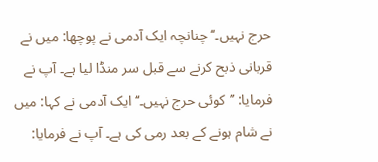حرج نہیں۔‘‘ چنانچہ ایک آدمی نے پوچھا: میں نے قربانی ذبح کرنے سے قبل سر منڈا لیا ہے۔ آپ نے فرمایا: ’’کوئی حرج نہیں۔‘‘ ایک آدمی نے کہا: میں نے شام ہونے کے بعد رمی کی ہے۔ آپ نے فرمایا: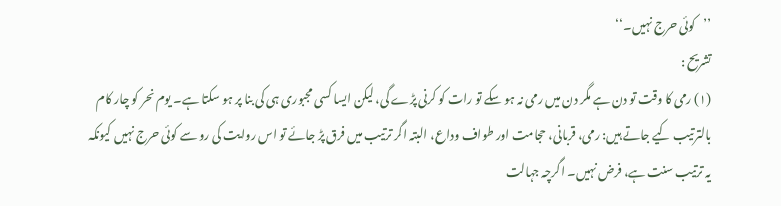’’کوئی حرج نہیں۔‘‘
تشریح :
(۱) رمی کا وقت تو دن ہے مگر دن میں رمی نہ ہو سکے تو رات کو کرنی پڑے گی، لیکن ایسا کسی مجبوری ہی کی بنا پر ہو سکتا ہے۔ یوم نحر کو چار کام بالترتیب کیے جاتے ہیں: رمی، قربانی، حجامت اور طواف وداع، البتہ اگر ترتیب میں فرق پڑ جائے تو اس روایت کی رو سے کوئی حرج نہیں کیونکہ یہ ترتیب سنت ہے، فرض نہیں۔ اگرچہ جہالت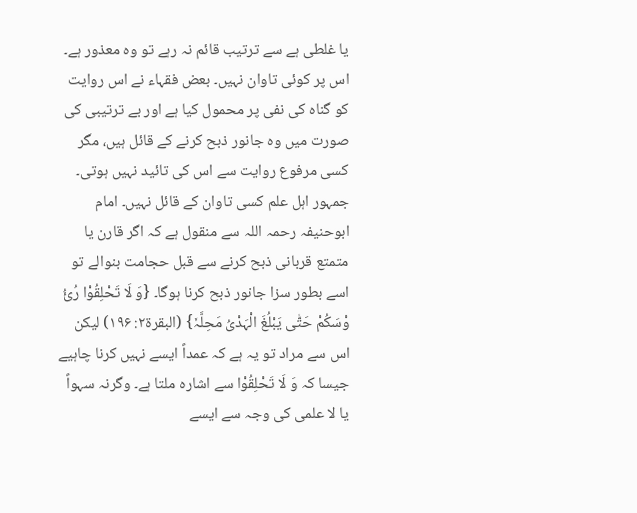یا غلطی ہے سے ترتیب قائم نہ رہے تو وہ معذور ہے۔ اس پر کوئی تاوان نہیں۔ بعض فقہاء نے اس روایت کو گناہ کی نفی پر محمول کیا ہے اور بے ترتیبی کی صورت میں وہ جانور ذبح کرنے کے قائل ہیں، مگر کسی مرفوع روایت سے اس کی تائید نہیں ہوتی۔ جمہور اہل علم کسی تاوان کے قائل نہیں۔ امام ابوحنیفہ رحمہ اللہ سے منقول ہے کہ اگر قارن یا متمتع قربانی ذبح کرنے سے قبل حجامت بنوالے تو اسے بطور سزا جانور ذبح کرنا ہوگا۔ {وَ لَا تَحْلِقُوْا رُئُ وْسَکُمْ حَتّٰی یَبْلُغَ الْہَدْیُ مَحِلَّہٗ} (البقرۃ۲: ۱۹۶) لیکن اس سے مراد تو یہ ہے کہ عمداً ایسے نہیں کرنا چاہیے جیسا کہ وَ لَا تَحْلِقُوْا سے اشارہ ملتا ہے۔ وگرنہ سہواً یا لا علمی کی وجہ سے ایسے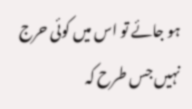ہو جائے تو اس میں کوئی حرج نہیں جس طرح کہ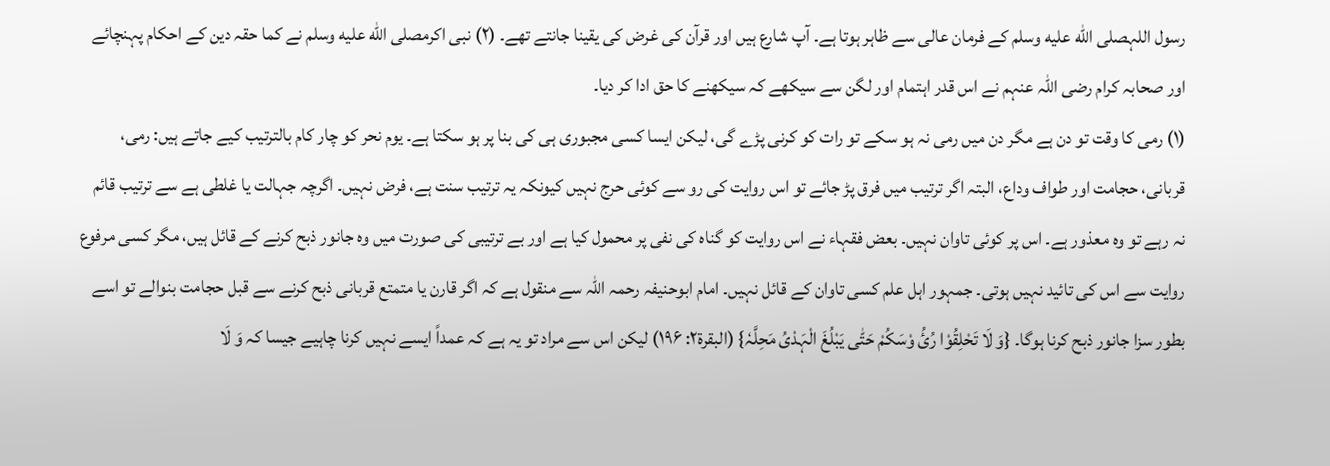رسول اللہصلى الله عليه وسلم کے فرمان عالی سے ظاہر ہوتا ہے۔ آپ شارع ہیں اور قرآن کی غرض کی یقینا جانتے تھے۔ (۲) نبی اکرمصلى الله عليه وسلم نے کما حقہ دین کے احکام پہنچائے اور صحابہ کرام رضی اللہ عنہم نے اس قدر اہتمام اور لگن سے سیکھے کہ سیکھنے کا حق ادا کر دیا۔
(۱) رمی کا وقت تو دن ہے مگر دن میں رمی نہ ہو سکے تو رات کو کرنی پڑے گی، لیکن ایسا کسی مجبوری ہی کی بنا پر ہو سکتا ہے۔ یوم نحر کو چار کام بالترتیب کیے جاتے ہیں: رمی، قربانی، حجامت اور طواف وداع، البتہ اگر ترتیب میں فرق پڑ جائے تو اس روایت کی رو سے کوئی حرج نہیں کیونکہ یہ ترتیب سنت ہے، فرض نہیں۔ اگرچہ جہالت یا غلطی ہے سے ترتیب قائم نہ رہے تو وہ معذور ہے۔ اس پر کوئی تاوان نہیں۔ بعض فقہاء نے اس روایت کو گناہ کی نفی پر محمول کیا ہے اور بے ترتیبی کی صورت میں وہ جانور ذبح کرنے کے قائل ہیں، مگر کسی مرفوع روایت سے اس کی تائید نہیں ہوتی۔ جمہور اہل علم کسی تاوان کے قائل نہیں۔ امام ابوحنیفہ رحمہ اللہ سے منقول ہے کہ اگر قارن یا متمتع قربانی ذبح کرنے سے قبل حجامت بنوالے تو اسے بطور سزا جانور ذبح کرنا ہوگا۔ {وَ لَا تَحْلِقُوْا رُئُ وْسَکُمْ حَتّٰی یَبْلُغَ الْہَدْیُ مَحِلَّہٗ} (البقرۃ۲: ۱۹۶) لیکن اس سے مراد تو یہ ہے کہ عمداً ایسے نہیں کرنا چاہیے جیسا کہ وَ لَا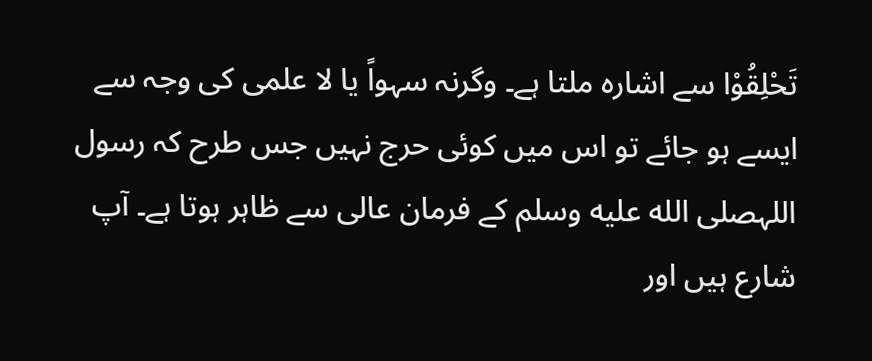تَحْلِقُوْا سے اشارہ ملتا ہے۔ وگرنہ سہواً یا لا علمی کی وجہ سے ایسے ہو جائے تو اس میں کوئی حرج نہیں جس طرح کہ رسول اللہصلى الله عليه وسلم کے فرمان عالی سے ظاہر ہوتا ہے۔ آپ شارع ہیں اور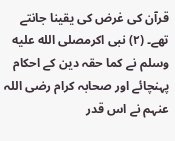قرآن کی غرض کی یقینا جانتے تھے۔ (۲) نبی اکرمصلى الله عليه وسلم نے کما حقہ دین کے احکام پہنچائے اور صحابہ کرام رضی اللہ عنہم نے اس قدر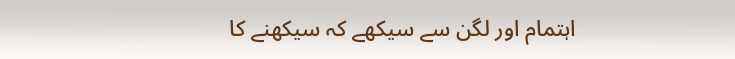اہتمام اور لگن سے سیکھے کہ سیکھنے کا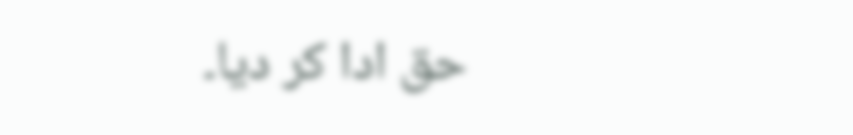حق ادا کر دیا۔